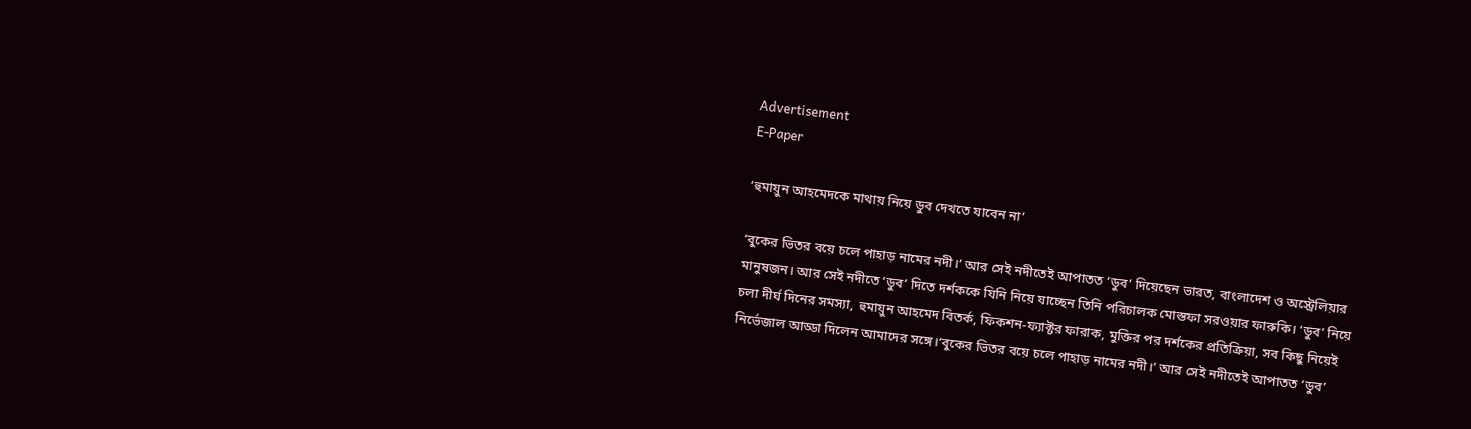Advertisement
E-Paper

‘হুমায়ুন আহমেদকে মাথায় নিয়ে ডুব দেখতে যাবেন না’

‘বুকের ভিতর বয়ে চলে পাহাড় নামের নদী।’ আর সেই নদীতেই আপাতত ‘ডুব’ দিয়েছেন ভারত, বাংলাদেশ ও অস্ট্রেলিয়ার মানুষজন। আর সেই নদীতে ‘ডুব’ দিতে দর্শককে যিনি নিয়ে যাচ্ছেন তিনি পরিচালক মোস্তফা সরওয়ার ফারুকি। ‘ডুব’ নিয়ে চলা দীর্ঘ দিনের সমস্যা, হুমায়ুন আহমেদ বিতর্ক, ফিকশন-ফ্যাক্টর ফারাক, মুক্তির পর দর্শকের প্রতিক্রিয়া, সব কিছু নিয়েই নির্ভেজাল আড্ডা দিলেন আমাদের সঙ্গে।‘বুকের ভিতর বয়ে চলে পাহাড় নামের নদী।’ আর সেই নদীতেই আপাতত ‘ডুব’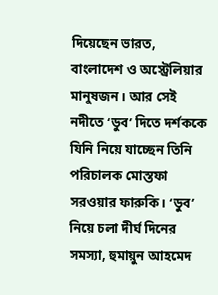দিয়েছেন ভারত, বাংলাদেশ ও অস্ট্রেলিয়ার মানুষজন। আর সেই নদীতে ‘ডুব’ দিতে দর্শককে যিনি নিয়ে যাচ্ছেন তিনি পরিচালক মোস্তফা সরওয়ার ফারুকি। ‘ডুব’ নিয়ে চলা দীর্ঘ দিনের সমস্যা, হুমায়ুন আহমেদ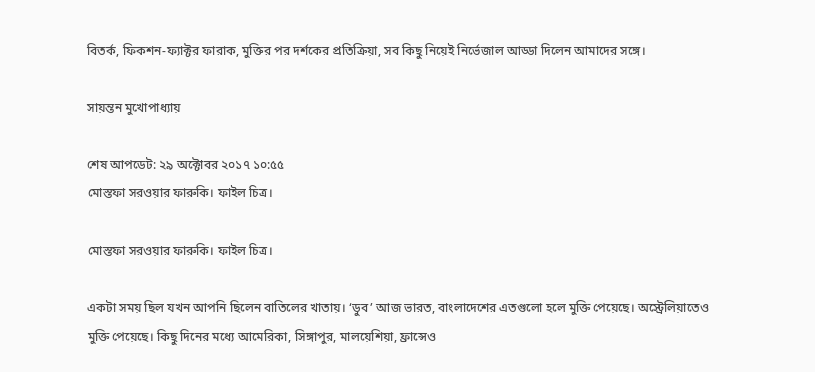বিতর্ক, ফিকশন-ফ্যাক্টর ফারাক, মুক্তির পর দর্শকের প্রতিক্রিয়া, সব কিছু নিয়েই নির্ভেজাল আড্ডা দিলেন আমাদের সঙ্গে।

সায়ন্তন মুখোপাধ্যায়

শেষ আপডেট: ২৯ অক্টোবর ২০১৭ ১০:৫৫
মোস্তফা সরওয়ার ফারুকি। ফাইল চিত্র।

মোস্তফা সরওয়ার ফারুকি। ফাইল চিত্র।

একটা সময় ছিল যখন আপনি ছিলেন বাতিলের খাতায়। ‘ডুব’ আজ ভারত, বাংলাদেশের এতগুলো হলে মুক্তি পেয়েছে। অস্ট্রেলিয়াতেও মুক্তি পেয়েছে। কিছু দিনের মধ্যে আমেরিকা, সিঙ্গাপুর, মালয়েশিয়া, ফ্রান্সেও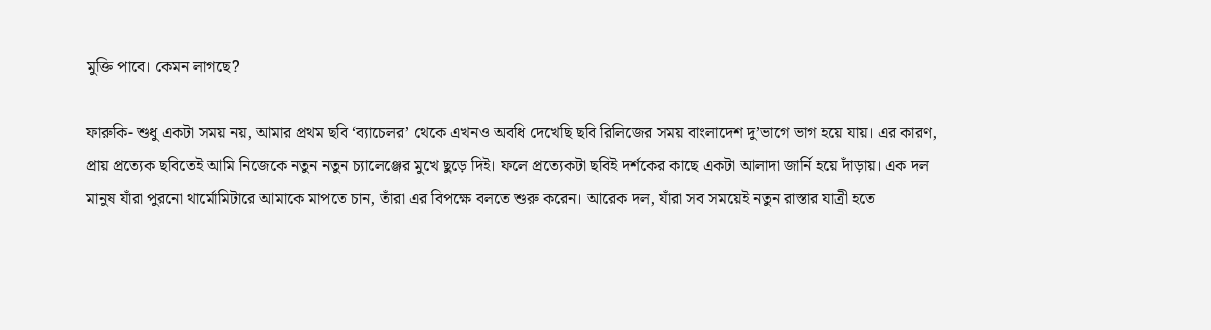মুক্তি পাবে। কেমন লাগছে?

ফারুকি- শুধু একটা সময় নয়, আমার প্রথম ছবি ‘ব্যাচেলর’ থেকে এখনও অবধি দেখেছি ছবি রিলিজের সময় বাংলাদেশ দু’ভাগে ভাগ হয়ে যায়। এর কারণ, প্রায় প্রত্যেক ছবিতেই আমি নিজেকে নতুন নতুন চ্যালেঞ্জের মুখে ছুড়ে দিই। ফলে প্রত্যেকটা ছবিই দর্শকের কাছে একটা আলাদা জার্নি হয়ে দাঁড়ায়। এক দল মানুষ যাঁরা পুরনো থার্মোমিটারে আমাকে মাপতে চান, তাঁরা এর বিপক্ষে বলতে শুরু করেন। আরেক দল, যাঁরা সব সময়েই নতুন রাস্তার যাত্রী হতে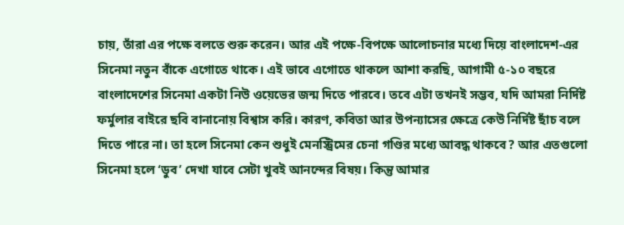চায়, তাঁরা এর পক্ষে বলতে শুরু করেন। আর এই পক্ষে-বিপক্ষে আলোচনার মধ্যে দিয়ে বাংলাদেশ-এর সিনেমা নতুন বাঁকে এগোতে থাকে। এই ভাবে এগোতে থাকলে আশা করছি, আগামী ৫-১০ বছরে বাংলাদেশের সিনেমা একটা নিউ ওয়েভের জন্ম দিতে পারবে। তবে এটা তখনই সম্ভব, যদি আমরা নির্দিষ্ট ফর্মুলার বাইরে ছবি বানানোয় বিশ্বাস করি। কারণ, কবিতা আর উপন্যাসের ক্ষেত্রে কেউ নির্দিষ্ট ছাঁচ বলে দিতে পারে না। তা হলে সিনেমা কেন শুধুই মেনস্ট্রিমের চেনা গণ্ডির মধ্যে আবদ্ধ থাকবে? আর এতগুলো সিনেমা হলে ‘ডুব’ দেখা যাবে সেটা খুবই আনন্দের বিষয়। কিন্তু আমার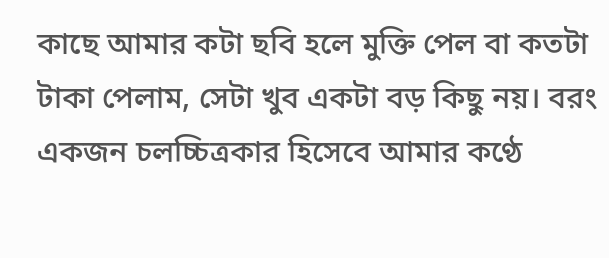কাছে আমার কটা ছবি হলে মুক্তি পেল বা কতটা টাকা পেলাম, সেটা খুব একটা বড় কিছু নয়। বরং একজন চলচ্চিত্রকার হিসেবে আমার কণ্ঠে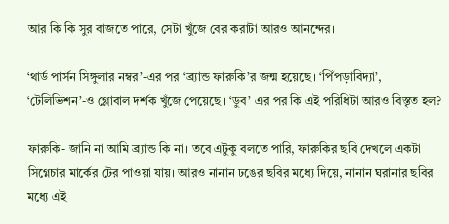আর কি কি সুর বাজতে পারে, সেটা খুঁজে বের করাটা আরও আনন্দের।

‘থার্ড পার্সন সিঙ্গুলার নম্বর’-এর পর ‘ব্র্যান্ড ফারুকি’র জন্ম হয়েছে। ‘পিঁপড়াবিদ্যা’, ‘টেলিভিশন’-ও গ্লোবাল দর্শক খুঁজে পেয়েছে। ‘ডুব’ এর পর কি এই পরিধিটা আরও বিস্তৃত হল?

ফারুকি- জানি না আমি ব্র্যান্ড কি না। তবে এটুকু বলতে পারি, ফারুকির ছবি দেখলে একটা সিগ্নেচার মার্কের টের পাওয়া যায়। আরও নানান ঢঙের ছবির মধ্যে দিয়ে, নানান ঘরানার ছবির মধ্যে এই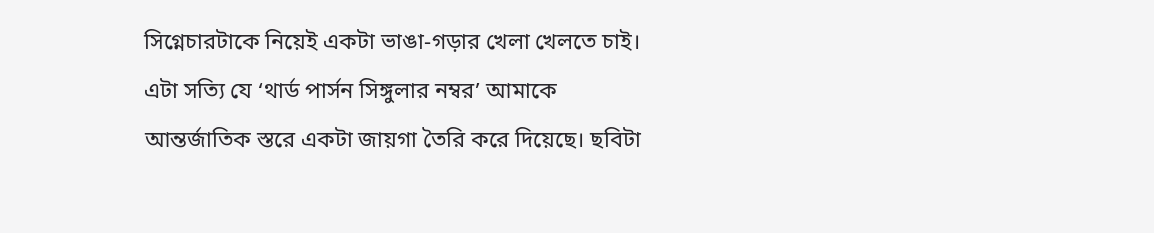সিগ্নেচারটাকে নিয়েই একটা ভাঙা-গড়ার খেলা খেলতে চাই। এটা সত্যি যে ‘থার্ড পার্সন সিঙ্গুলার নম্বর’ আমাকে আন্তর্জাতিক স্তরে একটা জায়গা তৈরি করে দিয়েছে। ছবিটা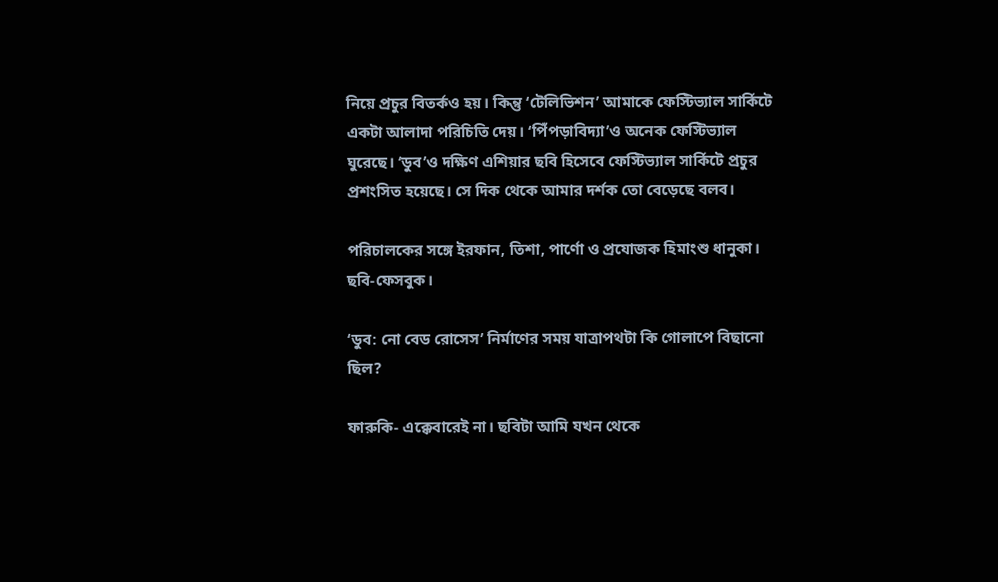নিয়ে প্রচুর বিতর্কও হয়। কিন্তু ‘টেলিভিশন’ আমাকে ফেস্টিভ্যাল সার্কিটে একটা আলাদা পরিচিতি দেয়। ‘পিঁপড়াবিদ্যা’ও অনেক ফেস্টিভ্যাল ঘুরেছে। ‘ডুব’ও দক্ষিণ এশিয়ার ছবি হিসেবে ফেস্টিভ্যাল সার্কিটে প্রচুর প্রশংসিত হয়েছে। সে দিক থেকে আমার দর্শক তো বেড়েছে বলব।

পরিচালকের সঙ্গে ইরফান, তিশা, পার্ণো ও প্রযোজক হিমাংশু ধানুকা। ছবি-ফেসবুক।

‘ডুব: নো বেড রোসেস’ নির্মাণের সময় যাত্রাপথটা কি গোলাপে বিছানো ছিল?

ফারুকি- এক্কেবারেই না। ছবিটা আমি যখন থেকে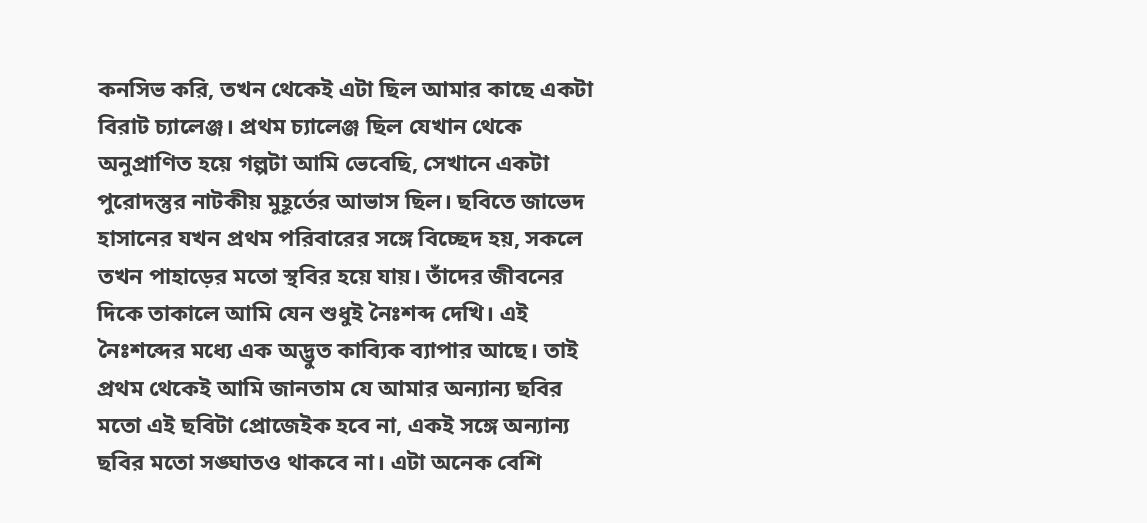কনসিভ করি, তখন থেকেই এটা ছিল আমার কাছে একটা বিরাট চ্যালেঞ্জ। প্রথম চ্যালেঞ্জ ছিল যেখান থেকে অনুপ্রাণিত হয়ে গল্পটা আমি ভেবেছি, সেখানে একটা পুরোদস্তুর নাটকীয় মুহূর্তের আভাস ছিল। ছবিতে জাভেদ হাসানের যখন প্রথম পরিবারের সঙ্গে বিচ্ছেদ হয়, সকলে তখন পাহাড়ের মতো স্থবির হয়ে যায়। তাঁদের জীবনের দিকে তাকালে আমি যেন শুধুই নৈঃশব্দ দেখি। এই নৈঃশব্দের মধ্যে এক অদ্ভুত কাব্যিক ব্যাপার আছে। তাই প্রথম থেকেই আমি জানতাম যে আমার অন্যান্য ছবির মতো এই ছবিটা প্রোজেইক হবে না, একই সঙ্গে অন্যান্য ছবির মতো সঙ্ঘাতও থাকবে না। এটা অনেক বেশি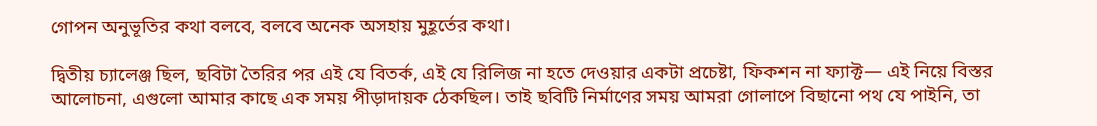গোপন অনুভূতির কথা বলবে, বলবে অনেক অসহায় মুহূর্তের কথা।

দ্বিতীয় চ্যালেঞ্জ ছিল, ছবিটা তৈরির পর এই যে বিতর্ক, এই যে রিলিজ না হতে দেওয়ার একটা প্রচেষ্টা, ফিকশন না ফ্যাক্ট— এই নিয়ে বিস্তর আলোচনা, এগুলো আমার কাছে এক সময় পীড়াদায়ক ঠেকছিল। তাই ছবিটি নির্মাণের সময় আমরা গোলাপে বিছানো পথ যে পাইনি, তা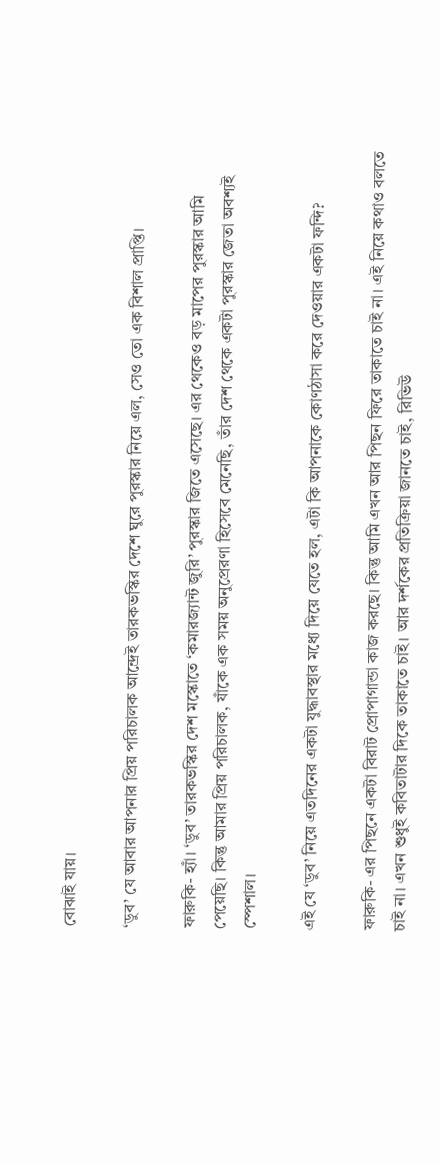বোঝাই যায়।

‘ডুব’ যে আবার আপনার প্রিয় পরিচালক আন্দ্রেই তারকভস্কির দেশে ঘুরে পুরস্কার নিয়ে এল, সেও তো এক বিশাল প্রাপ্তি।

ফারুকি- হ্যাঁ। ‘ডুব’ তারকভস্কির দেশ মস্কোতে ‘কমারজ্যান্ট জুরি’ পুরস্কার জিতে এসেছে। এর থেকেও বড় মাপের পুরস্কার আমি পেয়েছি। কিন্তু আমার প্রিয় পরিচালক, যাঁকে এক সময় অনুপ্রেরণা হিসেবে মেনেছি, তাঁর দেশ থেকে একটা পুরস্কার জেতা অবশ্যই স্পেশাল।

এই যে ‘ডুব’ নিয়ে এতদিনের একটা যুদ্ধাবস্থার মধ্যে দিয়ে যেতে হল, এটা কি আপনাকে কোণঠাসা করে দেওয়ার একটা ফন্দি?

ফারুকি- এর পিছনে একটা বিরাট প্রোপাগান্ডা কাজ করছে। কিন্তু আমি এখন আর পিছন ফিরে তাকাতে চাই না। এই নিয়ে কথাও বলতে চাই না। এখন শুধুই কবিতাটার দিকে তাকাতে চাই। আর দর্শকের প্রতিক্রিয়া জানতে চাই, রিভিউ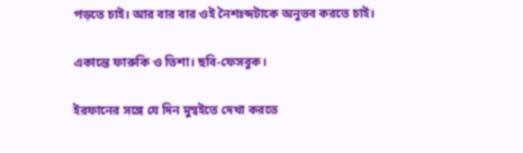পড়তে চাই। আর বার বার ওই নৈশঃব্দটাকে অনুভব করতে চাই।

একান্তে ফারুকি ও তিশা। ছবি-ফেসবুক।

ইরফানের সঙ্গে যে দিন মুম্বইতে দেখা করতে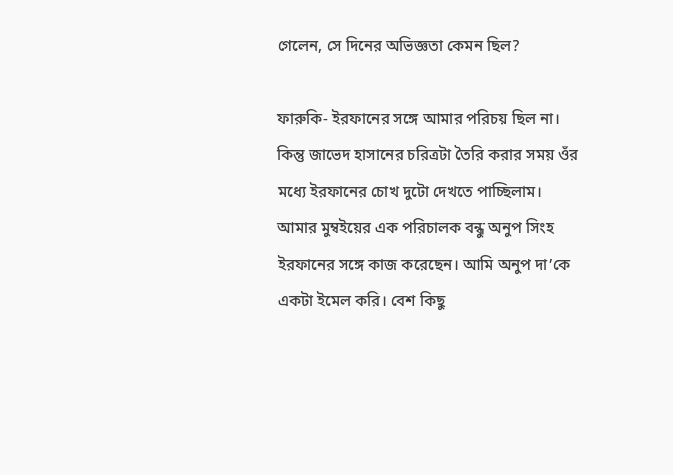গেলেন, সে দিনের অভিজ্ঞতা কেমন ছিল?

ফারুকি- ইরফানের সঙ্গে আমার পরিচয় ছিল না। কিন্তু জাভেদ হাসানের চরিত্রটা তৈরি করার সময় ওঁর মধ্যে ইরফানের চোখ দুটো দেখতে পাচ্ছিলাম। আমার মুম্বইয়ের এক পরিচালক বন্ধু অনুপ সিংহ ইরফানের সঙ্গে কাজ করেছেন। আমি অনুপ দা’কে একটা ইমেল করি। বেশ কিছু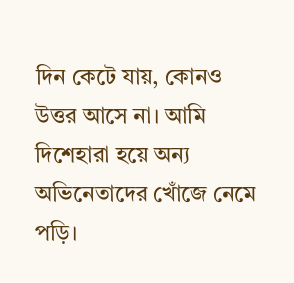দিন কেটে যায়, কোনও উত্তর আসে না। আমি দিশেহারা হয়ে অন্য অভিনেতাদের খোঁজে নেমে পড়ি।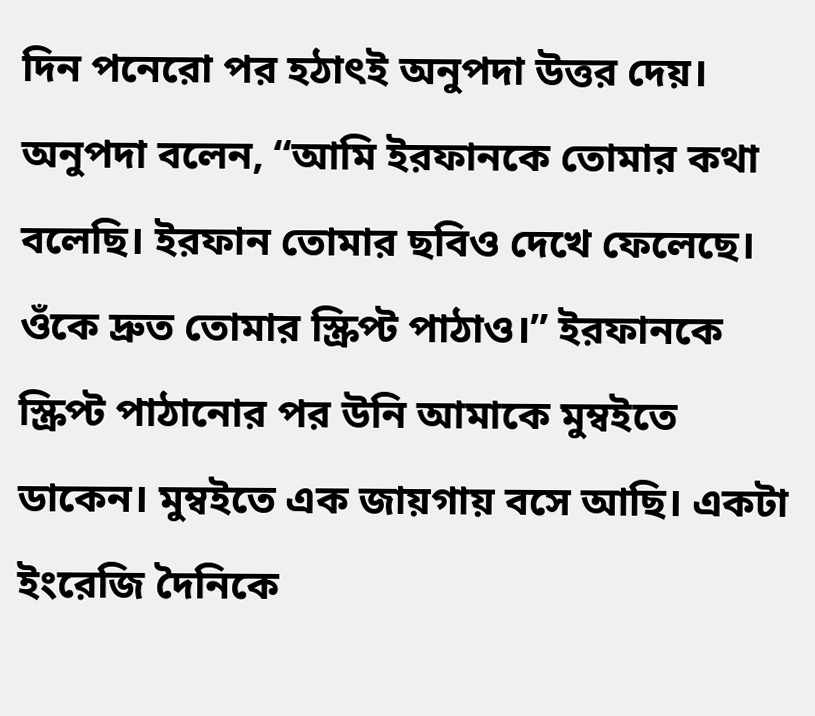দিন পনেরো পর হঠাৎই অনুপদা উত্তর দেয়। অনুপদা বলেন, “আমি ইরফানকে তোমার কথা বলেছি। ইরফান তোমার ছবিও দেখে ফেলেছে। ওঁকে দ্রুত তোমার স্ক্রিপ্ট পাঠাও।” ইরফানকে স্ক্রিপ্ট পাঠানোর পর উনি আমাকে মুম্বইতে ডাকেন। মুম্বইতে এক জায়গায় বসে আছি। একটা ইংরেজি দৈনিকে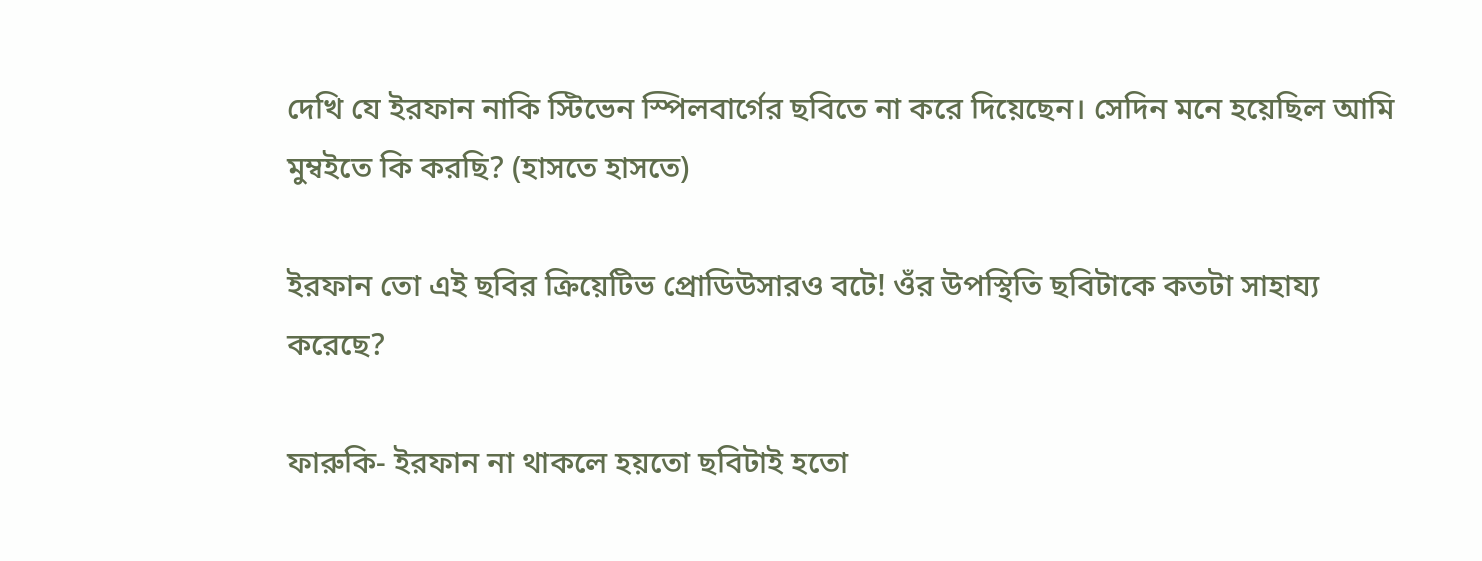দেখি যে ইরফান নাকি স্টিভেন স্পিলবার্গের ছবিতে না করে দিয়েছেন। সেদিন মনে হয়েছিল আমি মুম্বইতে কি করছি? (হাসতে হাসতে)

ইরফান তো এই ছবির ক্রিয়েটিভ প্রোডিউসারও বটে! ওঁর উপস্থিতি ছবিটাকে কতটা সাহায্য করেছে?

ফারুকি- ইরফান না থাকলে হয়তো ছবিটাই হতো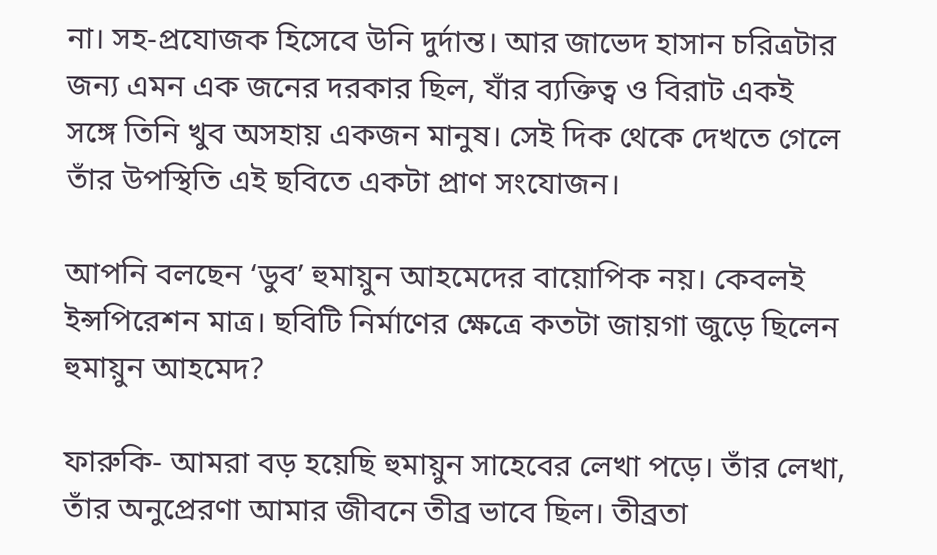না। সহ-প্রযোজক হিসেবে উনি দুর্দান্ত। আর জাভেদ হাসান চরিত্রটার জন্য এমন এক জনের দরকার ছিল, যাঁর ব্যক্তিত্ব ও বিরাট একই সঙ্গে তিনি খুব অসহায় একজন মানুষ। সেই দিক থেকে দেখতে গেলে তাঁর উপস্থিতি এই ছবিতে একটা প্রাণ সংযোজন।

আপনি বলছেন ‘ডুব’ হুমায়ুন আহমেদের বায়োপিক নয়। কেবলই ইন্সপিরেশন মাত্র। ছবিটি নির্মাণের ক্ষেত্রে কতটা জায়গা জুড়ে ছিলেন হুমায়ুন আহমেদ?

ফারুকি- আমরা বড় হয়েছি হুমায়ুন সাহেবের লেখা পড়ে। তাঁর লেখা, তাঁর অনুপ্রেরণা আমার জীবনে তীব্র ভাবে ছিল। তীব্রতা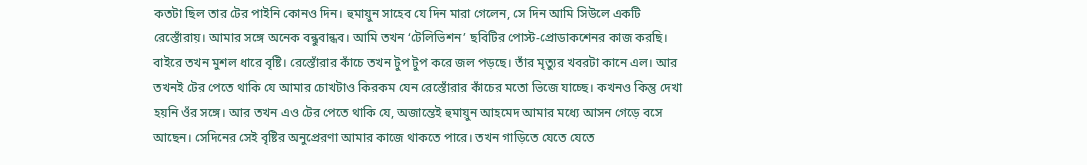কতটা ছিল তার টের পাইনি কোনও দিন। হুমায়ুন সাহেব যে দিন মারা গেলেন, সে দিন আমি সিউলে একটি রেস্তোঁরায়। আমার সঙ্গে অনেক বন্ধুবান্ধব। আমি তখন ‘টেলিভিশন’ ছবিটির পোস্ট-প্রোডাকশেনর কাজ করছি। বাইরে তখন মুশল ধারে বৃষ্টি। রেস্তোঁরার কাঁচে তখন টুপ টুপ করে জল পড়ছে। তাঁর মৃত্যুর খবরটা কানে এল। আর তখনই টের পেতে থাকি যে আমার চোখটাও কিরকম যেন রেস্তোঁরার কাঁচের মতো ভিজে যাচ্ছে। কখনও কিন্তু দেখা হয়নি ওঁর সঙ্গে। আর তখন এও টের পেতে থাকি যে, অজান্তেই হুমায়ুন আহমেদ আমার মধ্যে আসন গেড়ে বসে আছেন। সেদিনের সেই বৃষ্টির অনুপ্রেরণা আমার কাজে থাকতে পারে। তখন গাড়িতে যেতে যেতে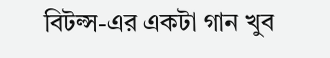বিটল্স-এর একটা গান খুব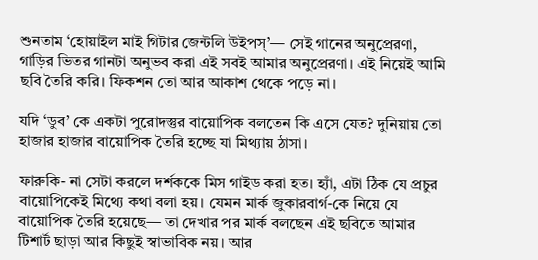শুনতাম ‘হোয়াইল মাই গিটার জেন্টলি উইপস্’— সেই গানের অনুপ্রেরণা, গাড়ির ভিতর গানটা অনুভব করা এই সবই আমার অনুপ্রেরণা। এই নিয়েই আমি ছবি তৈরি করি। ফিকশন তো আর আকাশ থেকে পড়ে না।

যদি ‘ডুব’ কে একটা পুরোদস্তুর বায়োপিক বলতেন কি এসে যেত? দুনিয়ায় তো হাজার হাজার বায়োপিক তৈরি হচ্ছে যা মিথ্যায় ঠাসা।

ফারুকি- না সেটা করলে দর্শককে মিস গাইড করা হত। হ্যাঁ, এটা ঠিক যে প্রচুর বায়োপিকেই মিথ্যে কথা বলা হয়। যেমন মার্ক জুকারবার্গ-কে নিয়ে যে বায়োপিক তৈরি হয়েছে— তা দেখার পর মার্ক বলছেন এই ছবিতে আমার টিশার্ট ছাড়া আর কিছুই স্বাভাবিক নয়। আর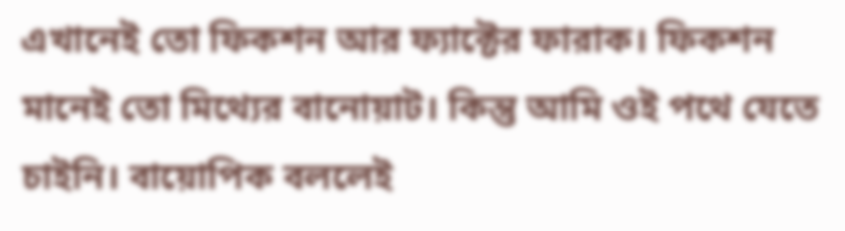এখানেই তো ফিকশন আর ফ্যাক্টের ফারাক। ফিকশন মানেই তো মিথ্যের বানোয়াট। কিন্তু আমি ওই পথে যেতে চাইনি। বায়োপিক বললেই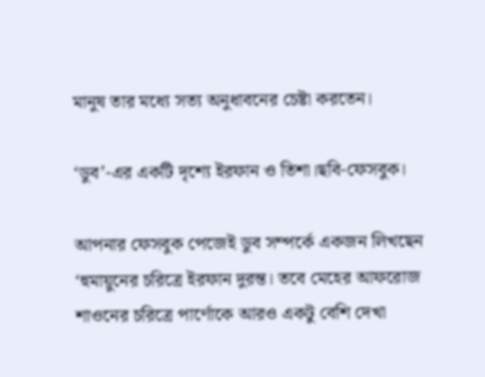মানুষ তার মধ্যে সত্য অনুধাবনের চেষ্টা করতেন।

‘ডুব’-এর একটি দৃশ্যে ইরফান ও তিশা।ছবি-ফেসবুক।

আপনার ফেসবুক পেজেই ডুব সম্পর্কে একজন লিখছেন ‘হুমায়ুনের চরিত্রে ইরফান দুরন্ত। তবে মেহের আফরোজ শাওনের চরিত্রে পার্ণোকে আরও একটু বেশি দেখা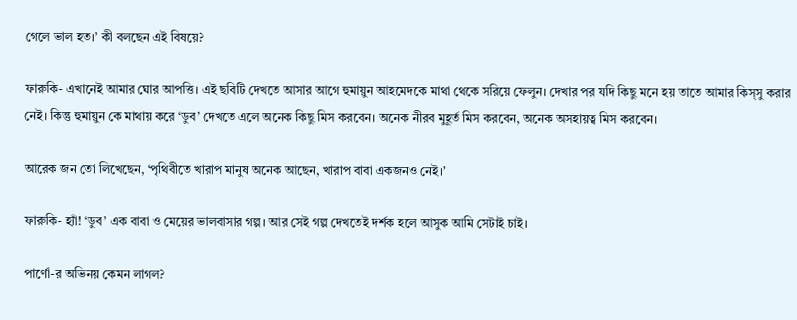গেলে ভাল হত।’ কী বলছেন এই বিষয়ে?

ফারুকি- এখানেই আমার ঘোর আপত্তি। এই ছবিটি দেখতে আসার আগে হুমায়ুন আহমেদকে মাথা থেকে সরিয়ে ফেলুন। দেখার পর যদি কিছু মনে হয় তাতে আমার কিস্সু করার নেই। কিন্তু হুমায়ুন কে মাথায় করে ‘ডুব’ দেখতে এলে অনেক কিছু মিস করবেন। অনেক নীরব মুহূর্ত মিস করবেন, অনেক অসহায়ত্ব মিস করবেন।

আরেক জন তো লিখেছেন, ‘পৃথিবীতে খারাপ মানুষ অনেক আছেন, খারাপ বাবা একজনও নেই।’

ফারুকি- হ্যাঁ! ‘ডুব’ এক বাবা ও মেয়ের ভালবাসার গল্প। আর সেই গল্প দেখতেই দর্শক হলে আসুক আমি সেটাই চাই।

পার্ণো-র অভিনয় কেমন লাগল?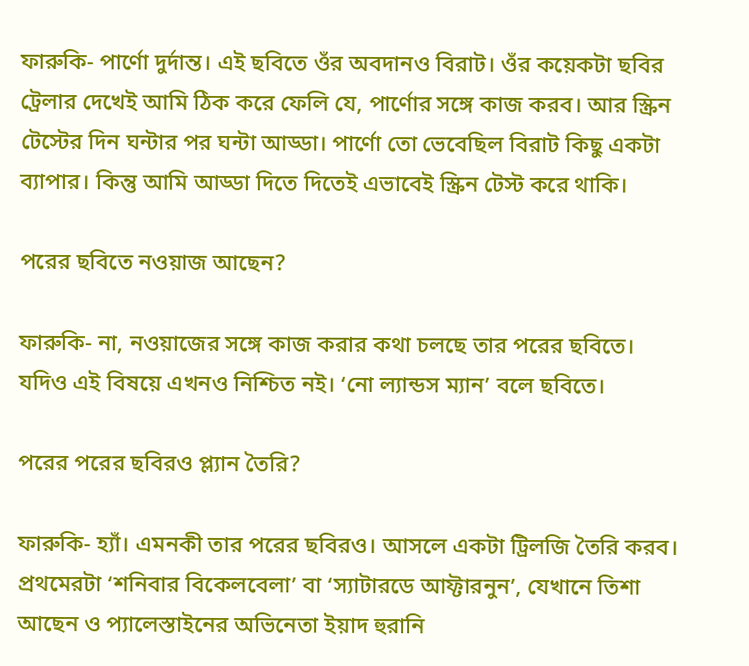ফারুকি- পার্ণো দুর্দান্ত। এই ছবিতে ওঁর অবদানও বিরাট। ওঁর কয়েকটা ছবির ট্রেলার দেখেই আমি ঠিক করে ফেলি যে, পার্ণোর সঙ্গে কাজ করব। আর স্ক্রিন টেস্টের দিন ঘন্টার পর ঘন্টা আড্ডা। পার্ণো তো ভেবেছিল বিরাট কিছু একটা ব্যাপার। কিন্তু আমি আড্ডা দিতে দিতেই এভাবেই স্ক্রিন টেস্ট করে থাকি।

পরের ছবিতে নওয়াজ আছেন?

ফারুকি- না, নওয়াজের সঙ্গে কাজ করার কথা চলছে তার পরের ছবিতে। যদিও এই বিষয়ে এখনও নিশ্চিত নই। ‘নো ল্যান্ডস ম্যান’ বলে ছবিতে।

পরের পরের ছবিরও প্ল্যান তৈরি?

ফারুকি- হ্যাঁ। এমনকী তার পরের ছবিরও। আসলে একটা ট্রিলজি তৈরি করব। প্রথমেরটা ‘শনিবার বিকেলবেলা’ বা ‘স্যাটারডে আফ্টারনুন’, যেখানে তিশা আছেন ও প্যালেস্তাইনের অভিনেতা ইয়াদ হুরানি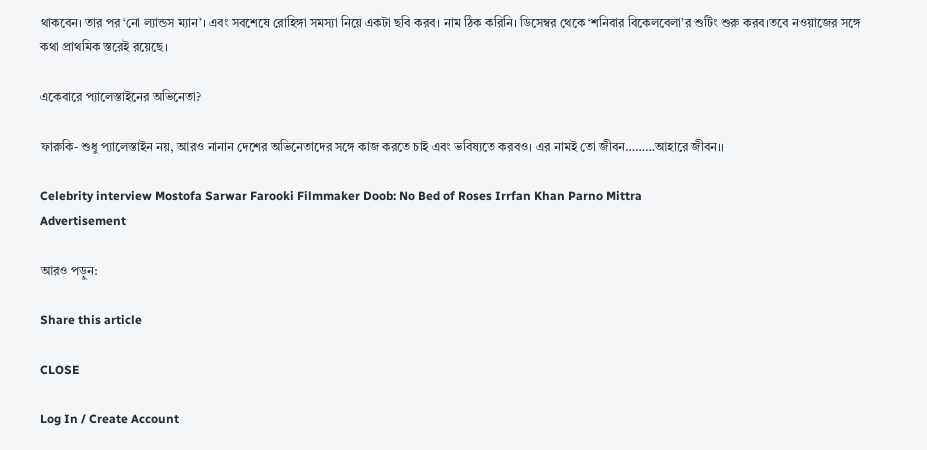থাকবেন। তার পর ‘নো ল্যান্ডস ম্যান’। এবং সবশেষে রোহিঙ্গা সমস্যা নিয়ে একটা ছবি করব। নাম ঠিক করিনি। ডিসেম্বর থেকে ‘শনিবার বিকেলবেলা’র শুটিং শুরু করব।তবে নওয়াজের সঙ্গে কথা প্রাথমিক স্তরেই রয়েছে।

একেবারে প্যালেস্তাইনের অভিনেতা?

ফারুকি- শুধু প্যালেস্তাইন নয়, আরও নানান দেশের অভিনেতাদের সঙ্গে কাজ করতে চাই এবং ভবিষ্যতে করবও। এর নামই তো জীবন………আহারে জীবন।।

Celebrity interview Mostofa Sarwar Farooki Filmmaker Doob: No Bed of Roses Irrfan Khan Parno Mittra
Advertisement

আরও পড়ুন:

Share this article

CLOSE

Log In / Create Account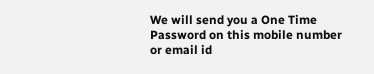We will send you a One Time Password on this mobile number or email id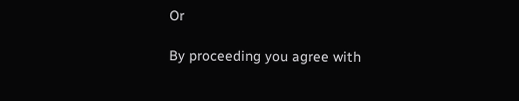Or

By proceeding you agree with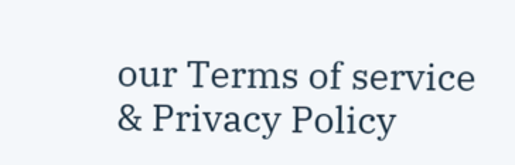our Terms of service & Privacy Policy